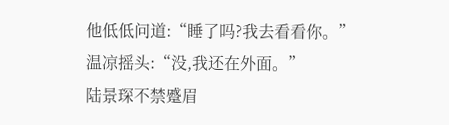他低低问道:“睡了吗?我去看看你。”
温凉摇头:“没,我还在外面。”
陆景琛不禁蹙眉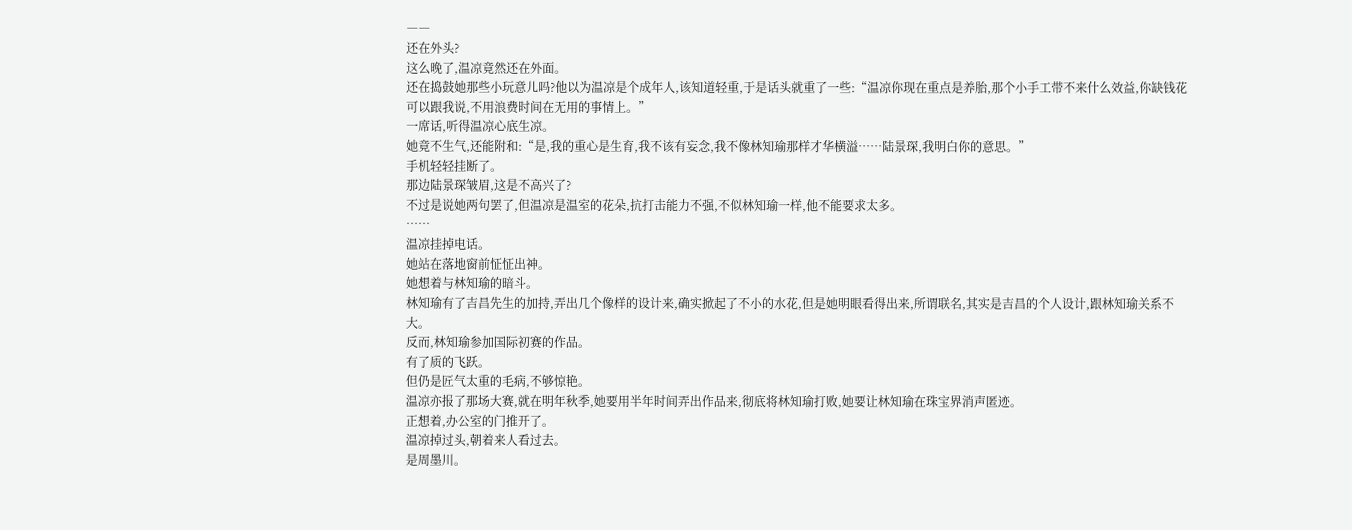――
还在外头?
这么晚了,温凉竟然还在外面。
还在捣鼓她那些小玩意儿吗?他以为温凉是个成年人,该知道轻重,于是话头就重了一些:“温凉你现在重点是养胎,那个小手工带不来什么效益,你缺钱花可以跟我说,不用浪费时间在无用的事情上。”
一席话,听得温凉心底生凉。
她竟不生气,还能附和:“是,我的重心是生育,我不该有妄念,我不像林知瑜那样才华横溢……陆景琛,我明白你的意思。”
手机轻轻挂断了。
那边陆景琛皱眉,这是不高兴了?
不过是说她两句罢了,但温凉是温室的花朵,抗打击能力不强,不似林知瑜一样,他不能要求太多。
……
温凉挂掉电话。
她站在落地窗前怔怔出神。
她想着与林知瑜的暗斗。
林知瑜有了吉昌先生的加持,弄出几个像样的设计来,确实掀起了不小的水花,但是她明眼看得出来,所谓联名,其实是吉昌的个人设计,跟林知瑜关系不大。
反而,林知瑜参加国际初赛的作品。
有了质的飞跃。
但仍是匠气太重的毛病,不够惊艳。
温凉亦报了那场大赛,就在明年秋季,她要用半年时间弄出作品来,彻底将林知瑜打败,她要让林知瑜在珠宝界消声匿迹。
正想着,办公室的门推开了。
温凉掉过头,朝着来人看过去。
是周墨川。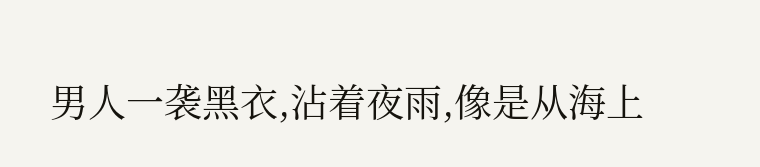男人一袭黑衣,沾着夜雨,像是从海上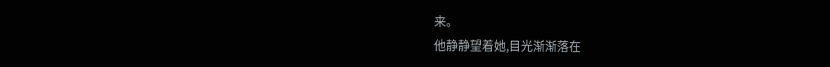来。
他静静望着她,目光渐渐落在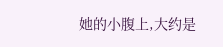她的小腹上,大约是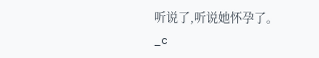听说了,听说她怀孕了。_c